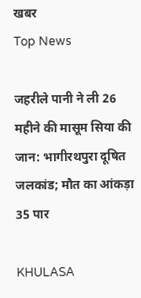खबर
Top News

जहरीले पानी ने ली 26 महीने की मासूम सिया की जान: भागीरथपुरा दूषित जलकांड; मौत का आंकड़ा 35 पार

KHULASA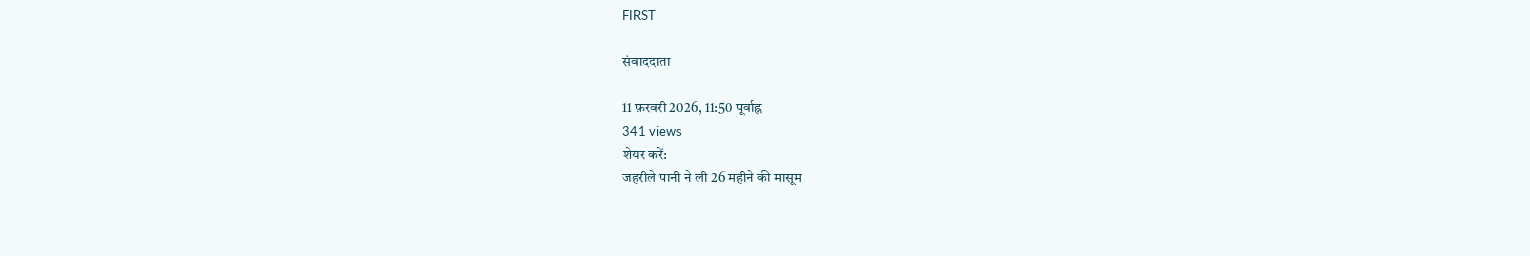FIRST

संवाददाता

11 फ़रवरी 2026, 11:50 पूर्वाह्न
341 views
शेयर करें:
जहरीले पानी ने ली 26 महीने की मासूम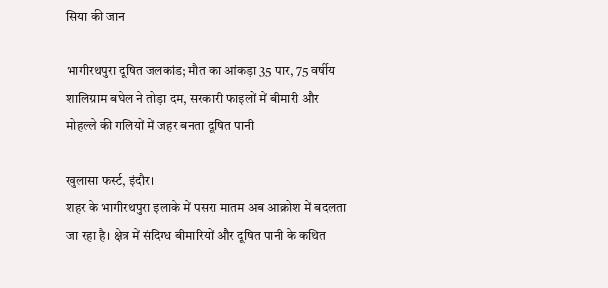सिया की जान

भागीरथपुरा दूषित जलकांड; मौत का आंकड़ा 35 पार, 75 वर्षीय शालिग्राम बघेल ने तोड़ा दम, सरकारी फाइलों में बीमारी और मोहल्ले की गलियों में जहर बनता दूषित पानी

खुलासा फर्स्ट, इंदौर।
शहर के भागीरथपुरा इलाके में पसरा मातम अब आक्रोश में बदलता जा रहा है। क्षेत्र में संदिग्ध बीमारियों और दूषित पानी के कथित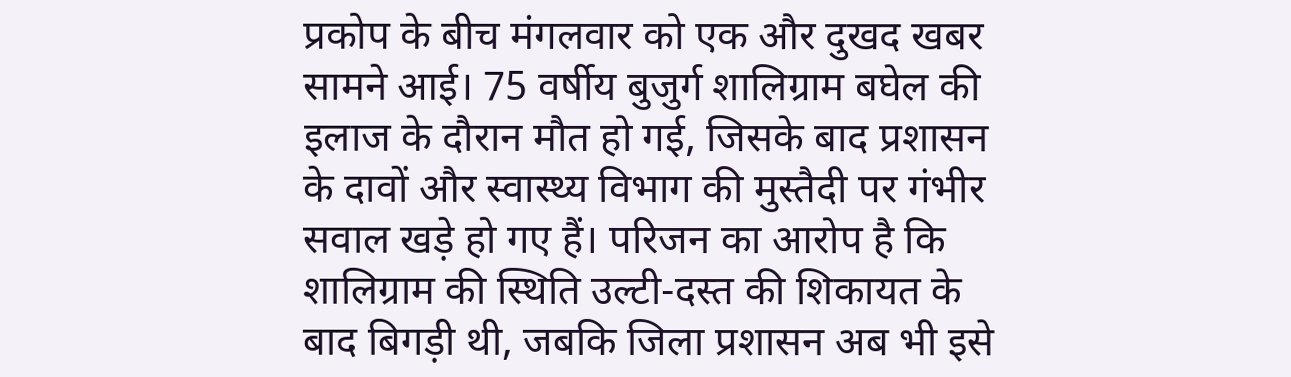प्रकोप के बीच मंगलवार को एक और दुखद खबर सामने आई। 75 वर्षीय बुजुर्ग शालिग्राम बघेल की इलाज के दौरान मौत हो गई, जिसके बाद प्रशासन के दावों और स्वास्थ्य विभाग की मुस्तैदी पर गंभीर सवाल खड़े हो गए हैं। परिजन का आरोप है कि शालिग्राम की स्थिति उल्टी-दस्त की शिकायत के बाद बिगड़ी थी, जबकि जिला प्रशासन अब भी इसे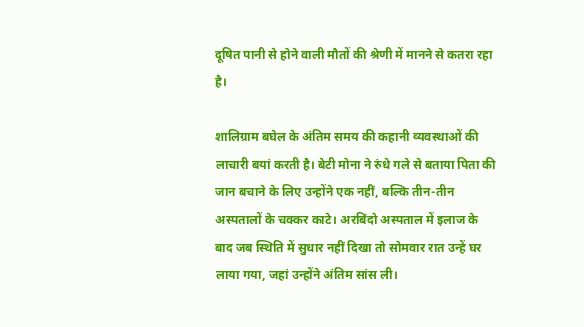दूषित पानी से होने वाली मौतों की श्रेणी में मानने से कतरा रहा है।

शालिग्राम बघेल के अंतिम समय की कहानी व्यवस्थाओं की लाचारी बयां करती है। बेटी मोना ने रुंधे गले से बताया पिता की जान बचाने के लिए उन्होंने एक नहीं, बल्कि तीन-तीन अस्पतालों के चक्कर काटे। अरबिंदो अस्पताल में इलाज के बाद जब स्थिति में सुधार नहीं दिखा तो सोमवार रात उन्हें घर लाया गया, जहां उन्होंने अंतिम सांस ली।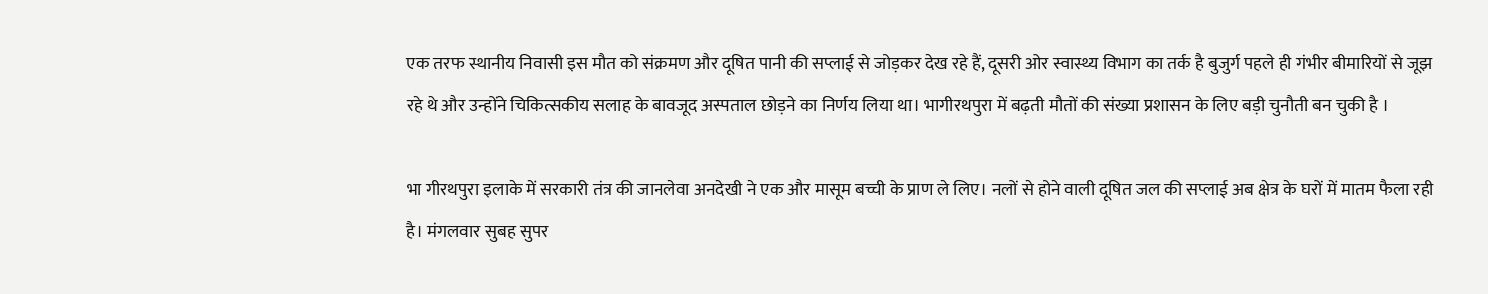एक तरफ स्थानीय निवासी इस मौत को संक्रमण और दूषित पानी की सप्लाई से जोड़कर देख रहे हैं, दूसरी ओर स्वास्थ्य विभाग का तर्क है बुजुर्ग पहले ही गंभीर बीमारियों से जूझ रहे थे और उन्होंने चिकित्सकीय सलाह के बावजूद अस्पताल छोड़ने का निर्णय लिया था। भागीरथपुरा में बढ़ती मौतों की संख्या प्रशासन के लिए बड़ी चुनौती बन चुकी है ।

भा गीरथपुरा इलाके में सरकारी तंत्र की जानलेवा अनदेखी ने एक और मासूम बच्ची के प्राण ले लिए। नलों से होने वाली दूषित जल की सप्लाई अब क्षेत्र के घरों में मातम फैला रही है। मंगलवार सुबह सुपर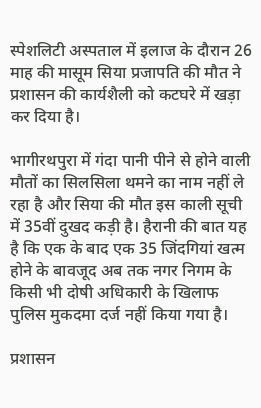स्पेशलिटी अस्पताल में इलाज के दौरान 26 माह की मासूम सिया प्रजापति की मौत ने प्रशासन की कार्यशैली को कटघरे में खड़ा कर दिया है।

भागीरथपुरा में गंदा पानी पीने से होने वाली मौतों का सिलसिला थमने का नाम नहीं ले रहा है और सिया की मौत इस काली सूची में 35वीं दुखद कड़ी है। हैरानी की बात यह है कि एक के बाद एक 35 जिंदगियां खत्म होने के बावजूद अब तक नगर निगम के किसी भी दोषी अधिकारी के खिलाफ पुलिस मुकदमा दर्ज नहीं किया गया है।

प्रशासन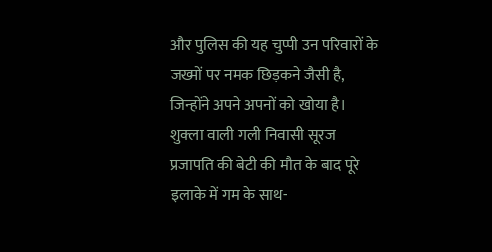और पुलिस की यह चुप्पी उन परिवारों के जख्मों पर नमक छिड़कने जैसी है, जिन्होंने अपने अपनों को खोया है। शुक्ला वाली गली निवासी सूरज प्रजापति की बेटी की मौत के बाद पूरे इलाके में गम के साथ-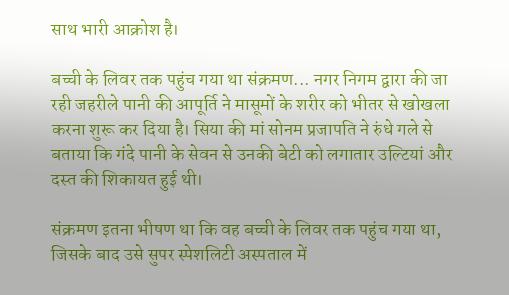साथ भारी आक्रोश है।

बच्ची के लिवर तक पहुंच गया था संक्रमण... नगर निगम द्वारा की जा रही जहरीले पानी की आपूर्ति ने मासूमों के शरीर को भीतर से खोखला करना शुरू कर दिया है। सिया की मां सोनम प्रजापति ने रुंधे गले से बताया कि गंदे पानी के सेवन से उनकी बेटी को लगातार उल्टियां और दस्त की शिकायत हुई थी।

संक्रमण इतना भीषण था कि वह बच्ची के लिवर तक पहुंच गया था, जिसके बाद उसे सुपर स्पेशलिटी अस्पताल में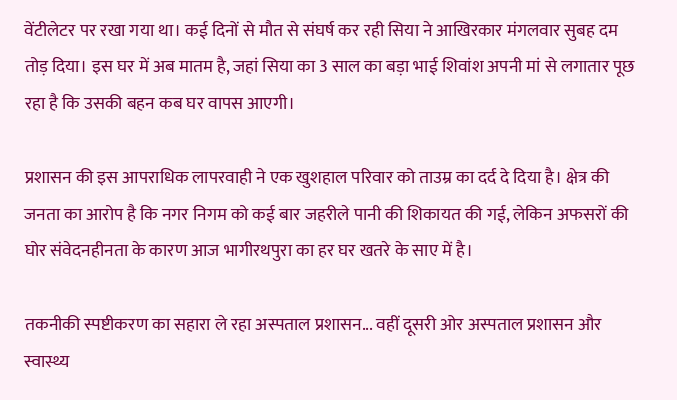वेंटीलेटर पर रखा गया था। कई दिनों से मौत से संघर्ष कर रही सिया ने आखिरकार मंगलवार सुबह दम तोड़ दिया। इस घर में अब मातम है, जहां सिया का 3 साल का बड़ा भाई शिवांश अपनी मां से लगातार पूछ रहा है कि उसकी बहन कब घर वापस आएगी।

प्रशासन की इस आपराधिक लापरवाही ने एक खुशहाल परिवार को ताउम्र का दर्द दे दिया है। क्षेत्र की जनता का आरोप है कि नगर निगम को कई बार जहरीले पानी की शिकायत की गई, लेकिन अफसरों की घोर संवेदनहीनता के कारण आज भागीरथपुरा का हर घर खतरे के साए में है।

तकनीकी स्पष्टीकरण का सहारा ले रहा अस्पताल प्रशासन... वहीं दूसरी ओर अस्पताल प्रशासन और स्वास्थ्य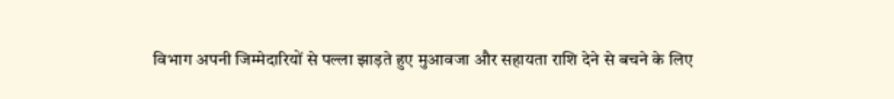विभाग अपनी जिम्मेदारियों से पल्ला झाड़ते हुए मुआवजा और सहायता राशि देने से बचने के लिए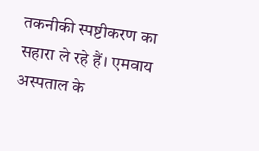तकनीकी स्पष्टीकरण का सहारा ले रहे हैं। एमवाय अस्पताल के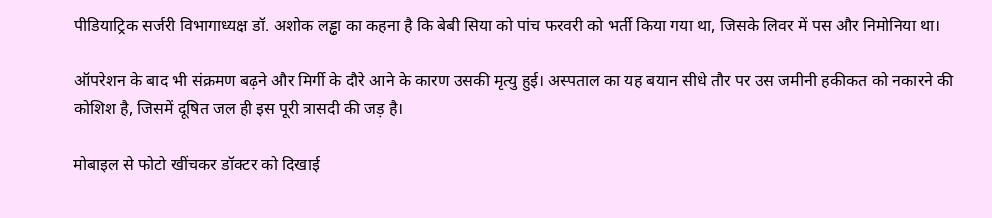पीडियाट्रिक सर्जरी विभागाध्यक्ष डॉ. अशोक लड्ढा का कहना है कि बेबी सिया को पांच फरवरी को भर्ती किया गया था, जिसके लिवर में पस और निमोनिया था।

ऑपरेशन के बाद भी संक्रमण बढ़ने और मिर्गी के दौरे आने के कारण उसकी मृत्यु हुई। अस्पताल का यह बयान सीधे तौर पर उस जमीनी हकीकत को नकारने की कोशिश है, जिसमें दूषित जल ही इस पूरी त्रासदी की जड़ है।

मोबाइल से फोटो खींचकर डॉक्टर को दिखाई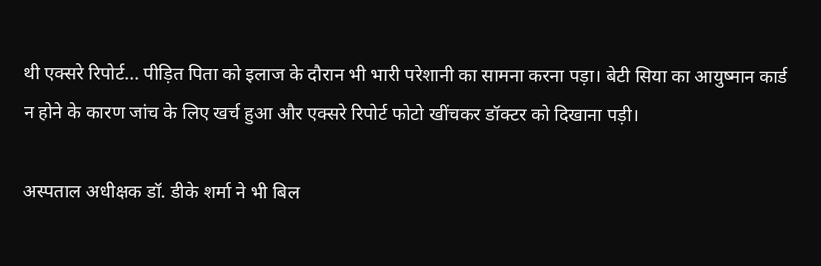थी एक्सरे रिपोर्ट... पीड़ित पिता को इलाज के दौरान भी भारी परेशानी का सामना करना पड़ा। बेटी सिया का आयुष्मान कार्ड न होने के कारण जांच के लिए खर्च हुआ और एक्सरे रिपोर्ट फोटो खींचकर डॉक्टर को दिखाना पड़ी।

अस्पताल अधीक्षक डॉ. डीके शर्मा ने भी बिल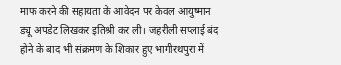माफ करने की सहायता के आवेदन पर केवल आयुष्मान ड्यू अपडेट लिखकर इतिश्री कर ली। जहरीली सप्लाई बंद होने के बाद भी संक्रमण के शिकार हुए भागीरथपुरा में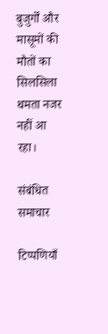बुजुर्गों और मासूमों की मौतों का सिलसिला थमता नजर नहीं आ रहा।

संबंधित समाचार

टिप्पणियाँ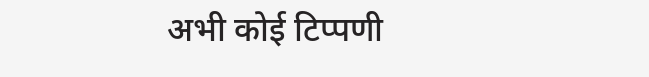अभी कोई टिप्पणी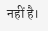नहीं है।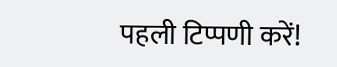पहली टिप्पणी करें!